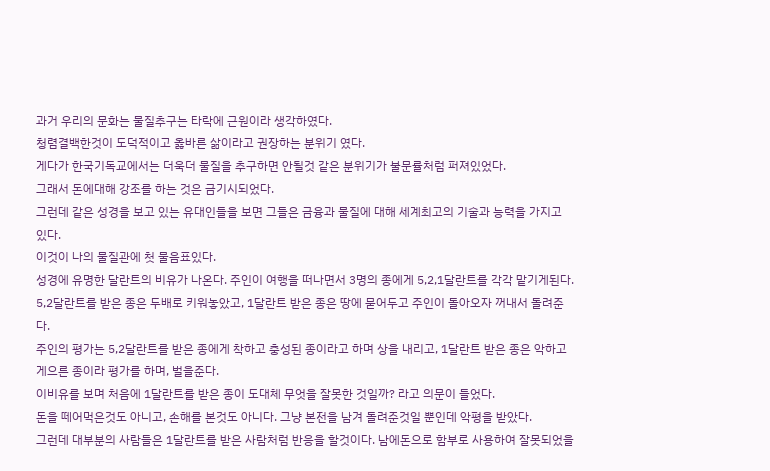과거 우리의 문화는 물질추구는 타락에 근원이라 생각하였다.
청렴결백한것이 도덕적이고 옳바른 삶이라고 권장하는 분위기 였다.
게다가 한국기독교에서는 더욱더 물질을 추구하면 안될것 같은 분위기가 불문률처럼 퍼져있었다.
그래서 돈에대해 강조를 하는 것은 금기시되었다.
그런데 같은 성경을 보고 있는 유대인들을 보면 그들은 금융과 물질에 대해 세계최고의 기술과 능력을 가지고 있다.
이것이 나의 물질관에 첫 물음표있다.
성경에 유명한 달란트의 비유가 나온다. 주인이 여행을 떠나면서 3명의 종에게 5,2,1달란트를 각각 맡기게된다.
5,2달란트를 받은 종은 두배로 키워놓았고, 1달란트 받은 종은 땅에 묻어두고 주인이 돌아오자 꺼내서 돌려준다.
주인의 평가는 5,2달란트를 받은 종에게 착하고 충성된 종이라고 하며 상을 내리고, 1달란트 받은 종은 악하고 게으른 종이라 평가를 하며, 벌을준다.
이비유를 보며 처음에 1달란트를 받은 종이 도대체 무엇을 잘못한 것일까? 라고 의문이 들었다.
돈을 떼어먹은것도 아니고, 손해를 본것도 아니다. 그냥 본전을 남겨 돌려준것일 뿐인데 악평을 받았다.
그런데 대부분의 사람들은 1달란트를 받은 사람처럼 반응을 할것이다. 남에돈으로 함부로 사용하여 잘못되었을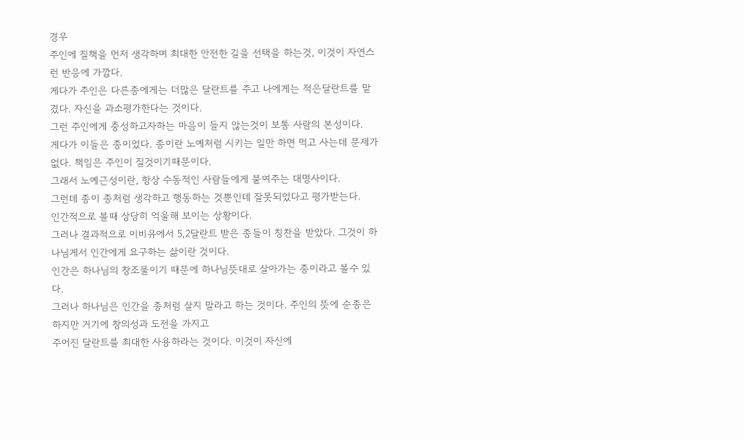경우
주인에 질책을 먼저 생각하며 최대한 안전한 길을 선택을 하는것, 이것이 자연스런 반응에 가깝다.
게다가 주인은 다른종에게는 더많은 달란트를 주고 나에게는 적은달란트를 맡겼다. 자신을 과소평가한다는 것이다.
그런 주인에게 충성하고자하는 마음이 들지 않는것이 보통 사람의 본성이다.
게다가 이들은 종이었다. 종이란 노예처럼 시키는 일만 하면 먹고 사는데 문제가 없다. 책임은 주인이 질것이기때문이다.
그래서 노예근성이란, 항상 수동적인 사람들에게 붙여주는 대명사이다.
그런데 종이 종처럼 생각하고 행동하는 것뿐인데 잘못되었다고 평가받는다.
인간적으로 볼때 상당히 억울해 보이는 상황이다.
그러나 결과적으로 이비유에서 5,2달란트 받은 종들이 칭찬을 받았다. 그것이 하나님게서 인간에게 요구하는 삶이란 것이다.
인간은 하나님의 창조물이기 때문에 하나님뜻대로 살아가는 종이라고 볼수 있다.
그러나 하나님은 인간을 종처럼 살지 말라고 하는 것이다. 주인의 뜻에 순종은 하지만 거기에 창의성과 도전을 가지고
주어진 달란트를 최대한 사용하라는 것이다. 이것이 자신에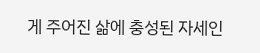게 주어진 삶에 충성된 자세인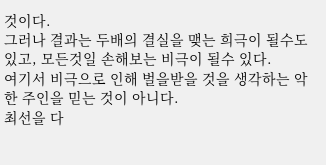것이다.
그러나 결과는 두배의 결실을 맺는 희극이 될수도 있고, 모든것일 손해보는 비극이 될수 있다.
여기서 비극으로 인해 벌을받을 것을 생각하는 악한 주인을 믿는 것이 아니다.
최선을 다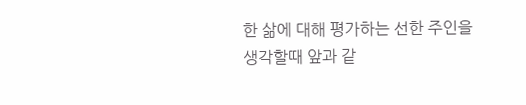한 삶에 대해 평가하는 선한 주인을 생각할때 앞과 같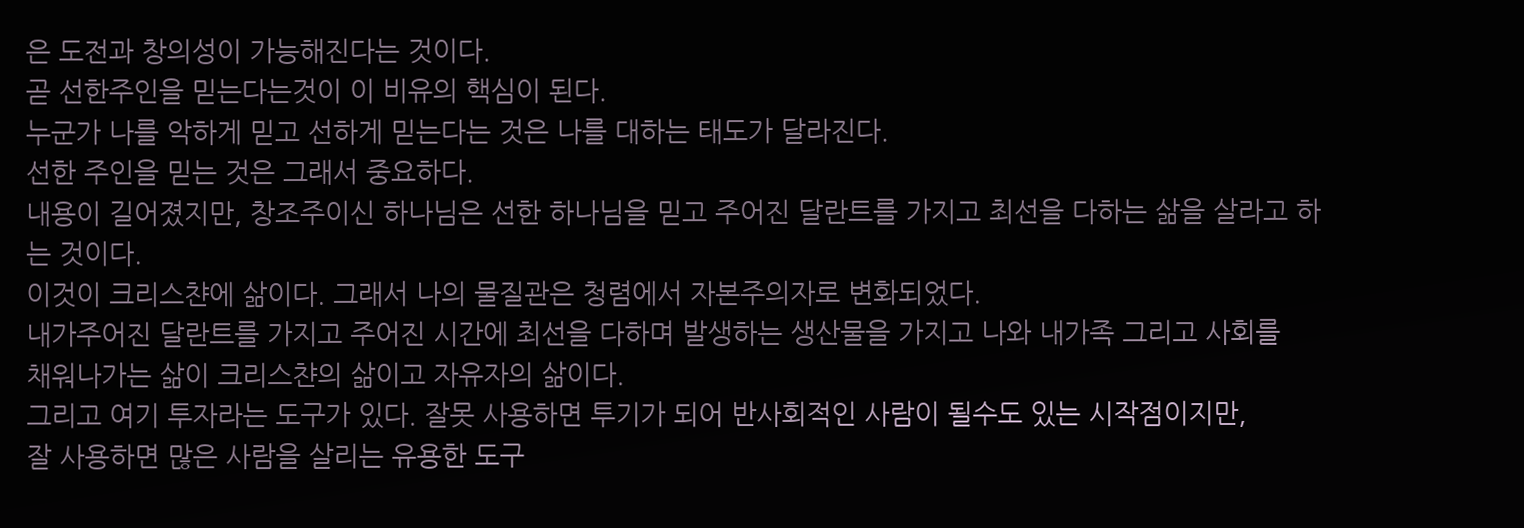은 도전과 창의성이 가능해진다는 것이다.
곧 선한주인을 믿는다는것이 이 비유의 핵심이 된다.
누군가 나를 악하게 믿고 선하게 믿는다는 것은 나를 대하는 태도가 달라진다.
선한 주인을 믿는 것은 그래서 중요하다.
내용이 길어졌지만, 창조주이신 하나님은 선한 하나님을 믿고 주어진 달란트를 가지고 최선을 다하는 삶을 살라고 하는 것이다.
이것이 크리스챤에 삶이다. 그래서 나의 물질관은 청렴에서 자본주의자로 변화되었다.
내가주어진 달란트를 가지고 주어진 시간에 최선을 다하며 발생하는 생산물을 가지고 나와 내가족 그리고 사회를
채워나가는 삶이 크리스챤의 삶이고 자유자의 삶이다.
그리고 여기 투자라는 도구가 있다. 잘못 사용하면 투기가 되어 반사회적인 사람이 될수도 있는 시작점이지만,
잘 사용하면 많은 사람을 살리는 유용한 도구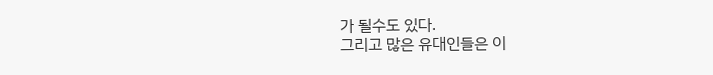가 될수도 있다.
그리고 많은 유대인들은 이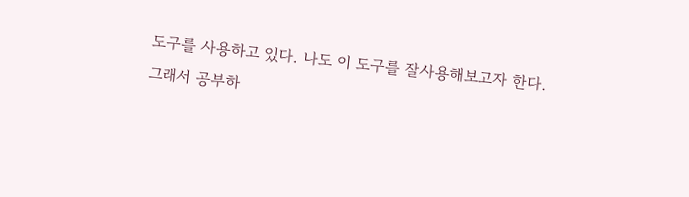도구를 사용하고 있다. 나도 이 도구를 잘사용해보고자 한다.
그래서 공부하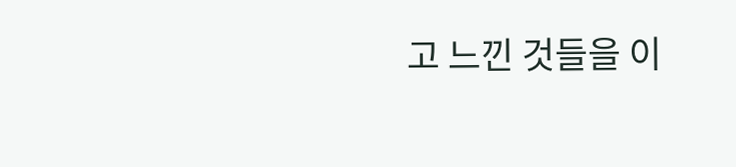고 느낀 것들을 이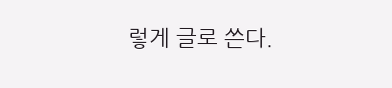렇게 글로 쓴다.